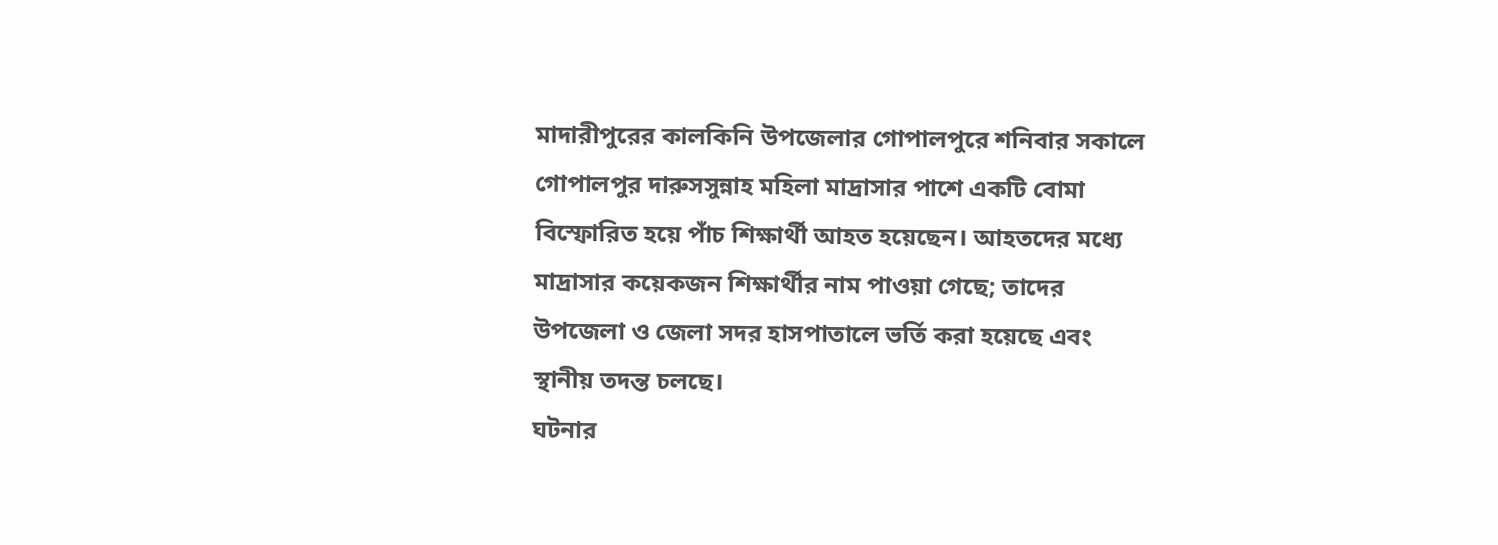মাদারীপুরের কালকিনি উপজেলার গোপালপুরে শনিবার সকালে গোপালপুর দারুসসুন্নাহ মহিলা মাদ্রাসার পাশে একটি বোমা বিস্ফোরিত হয়ে পাঁচ শিক্ষার্থী আহত হয়েছেন। আহতদের মধ্যে মাদ্রাসার কয়েকজন শিক্ষার্থীর নাম পাওয়া গেছে; তাদের উপজেলা ও জেলা সদর হাসপাতালে ভর্তি করা হয়েছে এবং স্থানীয় তদন্ত চলছে।
ঘটনার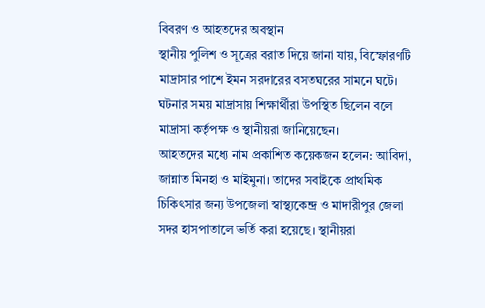বিবরণ ও আহতদের অবস্থান
স্থানীয় পুলিশ ও সূত্রের বরাত দিয়ে জানা যায়, বিস্ফোরণটি মাদ্রাসার পাশে ইমন সরদারের বসতঘরের সামনে ঘটে। ঘটনার সময় মাদ্রাসায় শিক্ষার্থীরা উপস্থিত ছিলেন বলে মাদ্রাসা কর্তৃপক্ষ ও স্থানীয়রা জানিয়েছেন।
আহতদের মধ্যে নাম প্রকাশিত কয়েকজন হলেন: আবিদা, জান্নাত মিনহা ও মাইমুনা। তাদের সবাইকে প্রাথমিক চিকিৎসার জন্য উপজেলা স্বাস্থ্যকেন্দ্র ও মাদারীপুর জেলা সদর হাসপাতালে ভর্তি করা হয়েছে। স্থানীয়রা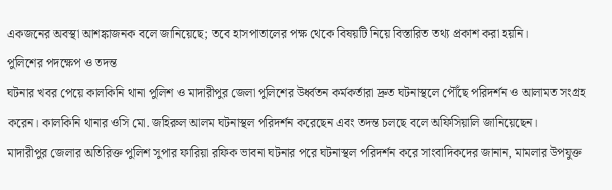একজনের অবস্থা আশঙ্কাজনক বলে জানিয়েছে; তবে হাসপাতালের পক্ষ থেকে বিষয়টি নিয়ে বিস্তারিত তথ্য প্রকাশ করা হয়নি।
পুলিশের পদক্ষেপ ও তদন্ত
ঘটনার খবর পেয়ে কালকিনি থানা পুলিশ ও মাদারীপুর জেলা পুলিশের উর্ধ্বতন কর্মকর্তারা দ্রুত ঘটনাস্থলে পৌঁছে পরিদর্শন ও আলামত সংগ্রহ করেন। কালকিনি থানার ওসি মো. জহিরুল আলম ঘটনাস্থল পরিদর্শন করেছেন এবং তদন্ত চলছে বলে অফিসিয়ালি জানিয়েছেন।
মাদারীপুর জেলার অতিরিক্ত পুলিশ সুপার ফারিয়া রফিক ভাবনা ঘটনার পরে ঘটনাস্থল পরিদর্শন করে সাংবাদিকদের জানান, মামলার উপযুক্ত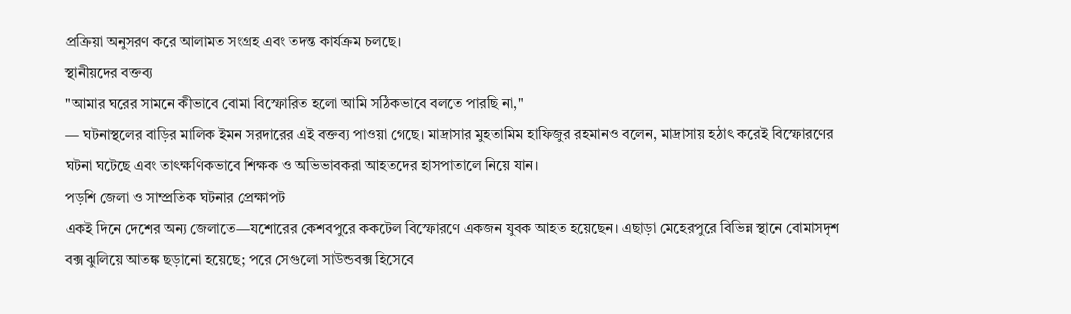প্রক্রিয়া অনুসরণ করে আলামত সংগ্রহ এবং তদন্ত কার্যক্রম চলছে।
স্থানীয়দের বক্তব্য
"আমার ঘরের সামনে কীভাবে বোমা বিস্ফোরিত হলো আমি সঠিকভাবে বলতে পারছি না,"
— ঘটনাস্থলের বাড়ির মালিক ইমন সরদারের এই বক্তব্য পাওয়া গেছে। মাদ্রাসার মুহতামিম হাফিজুর রহমানও বলেন, মাদ্রাসায় হঠাৎ করেই বিস্ফোরণের ঘটনা ঘটেছে এবং তাৎক্ষণিকভাবে শিক্ষক ও অভিভাবকরা আহতদের হাসপাতালে নিয়ে যান।
পড়শি জেলা ও সাম্প্রতিক ঘটনার প্রেক্ষাপট
একই দিনে দেশের অন্য জেলাতে—যশোরের কেশবপুরে ককটেল বিস্ফোরণে একজন যুবক আহত হয়েছেন। এছাড়া মেহেরপুরে বিভিন্ন স্থানে বোমাসদৃশ বক্স ঝুলিয়ে আতঙ্ক ছড়ানো হয়েছে; পরে সেগুলো সাউন্ডবক্স হিসেবে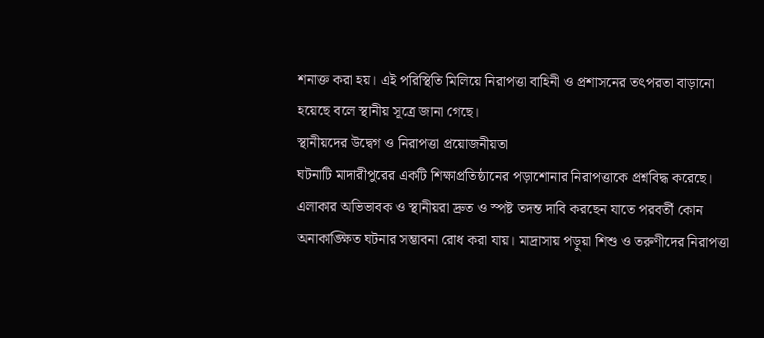শনাক্ত করা হয়। এই পরিস্থিতি মিলিয়ে নিরাপত্তা বাহিনী ও প্রশাসনের তৎপরতা বাড়ানো হয়েছে বলে স্থানীয় সূত্রে জানা গেছে।
স্থানীয়দের উদ্বেগ ও নিরাপত্তা প্রয়োজনীয়তা
ঘটনাটি মাদারীপুরের একটি শিক্ষাপ্রতিষ্ঠানের পড়াশোনার নিরাপত্তাকে প্রশ্নবিদ্ধ করেছে। এলাকার অভিভাবক ও স্থানীয়রা দ্রুত ও স্পষ্ট তদন্ত দাবি করছেন যাতে পরবর্তী কোন অনাকাঙ্ক্ষিত ঘটনার সম্ভাবনা রোধ করা যায়। মাদ্রাসায় পড়ুয়া শিশু ও তরুণীদের নিরাপত্তা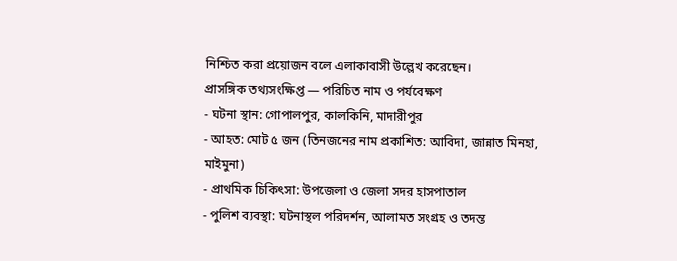নিশ্চিত করা প্রয়োজন বলে এলাকাবাসী উল্লেখ করেছেন।
প্রাসঙ্গিক তথ্যসংক্ষিপ্ত — পরিচিত নাম ও পর্যবেক্ষণ
- ঘটনা স্থান: গোপালপুর, কালকিনি, মাদারীপুর
- আহত: মোট ৫ জন (তিনজনের নাম প্রকাশিত: আবিদা, জান্নাত মিনহা, মাইমুনা)
- প্রাথমিক চিকিৎসা: উপজেলা ও জেলা সদর হাসপাতাল
- পুলিশ ব্যবস্থা: ঘটনাস্থল পরিদর্শন, আলামত সংগ্রহ ও তদন্ত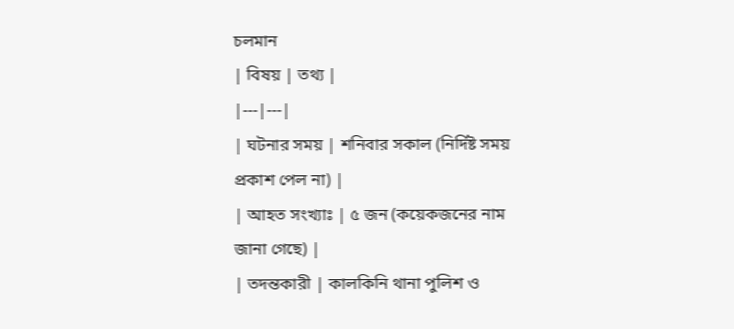চলমান
| বিষয় | তথ্য |
|---|---|
| ঘটনার সময় | শনিবার সকাল (নির্দিষ্ট সময় প্রকাশ পেল না) |
| আহত সংখ্যাঃ | ৫ জন (কয়েকজনের নাম জানা গেছে) |
| তদন্তকারী | কালকিনি থানা পুলিশ ও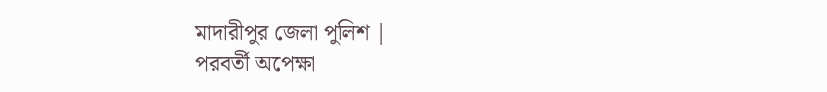মাদারীপুর জেলা পুলিশ |
পরবর্তী অপেক্ষা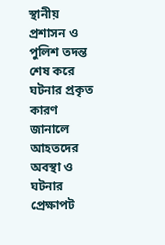স্থানীয় প্রশাসন ও পুলিশ তদন্ত শেষ করে ঘটনার প্রকৃত কারণ জানালে আহতদের অবস্থা ও ঘটনার প্রেক্ষাপট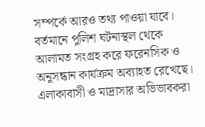সম্পর্কে আরও তথ্য পাওয়া যাবে। বর্তমানে পুলিশ ঘটনাস্থল থেকে আলামত সংগ্রহ করে ফরেনসিক ও অনুসন্ধান কার্যক্রম অব্যাহত রেখেছে। এলাকাবাসী ও মাদ্রাসার অভিভাবকরা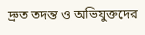দ্রুত তদন্ত ও অভিযুক্তদের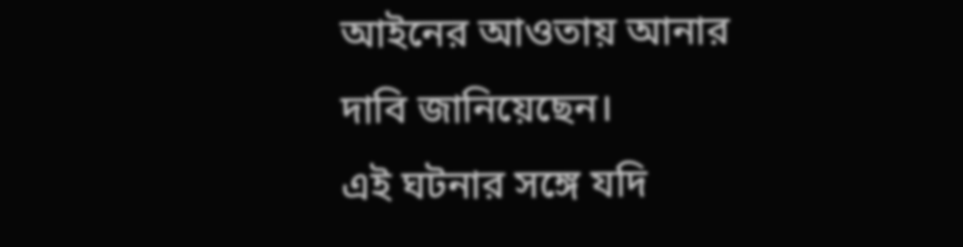আইনের আওতায় আনার দাবি জানিয়েছেন।
এই ঘটনার সঙ্গে যদি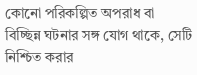কোনো পরিকল্পিত অপরাধ বা বিচ্ছিন্ন ঘটনার সঙ্গ যোগ থাকে, সেটি নিশ্চিত করার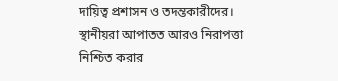দায়িত্ব প্রশাসন ও তদন্তকারীদের। স্থানীয়রা আপাতত আরও নিরাপত্তা নিশ্চিত করার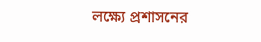লক্ষ্যে প্রশাসনের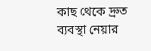কাছ থেকে দ্রুত ব্যবস্থা নেয়ার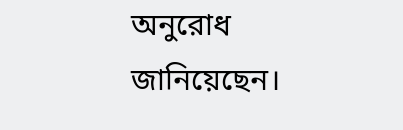অনুরোধ জানিয়েছেন।